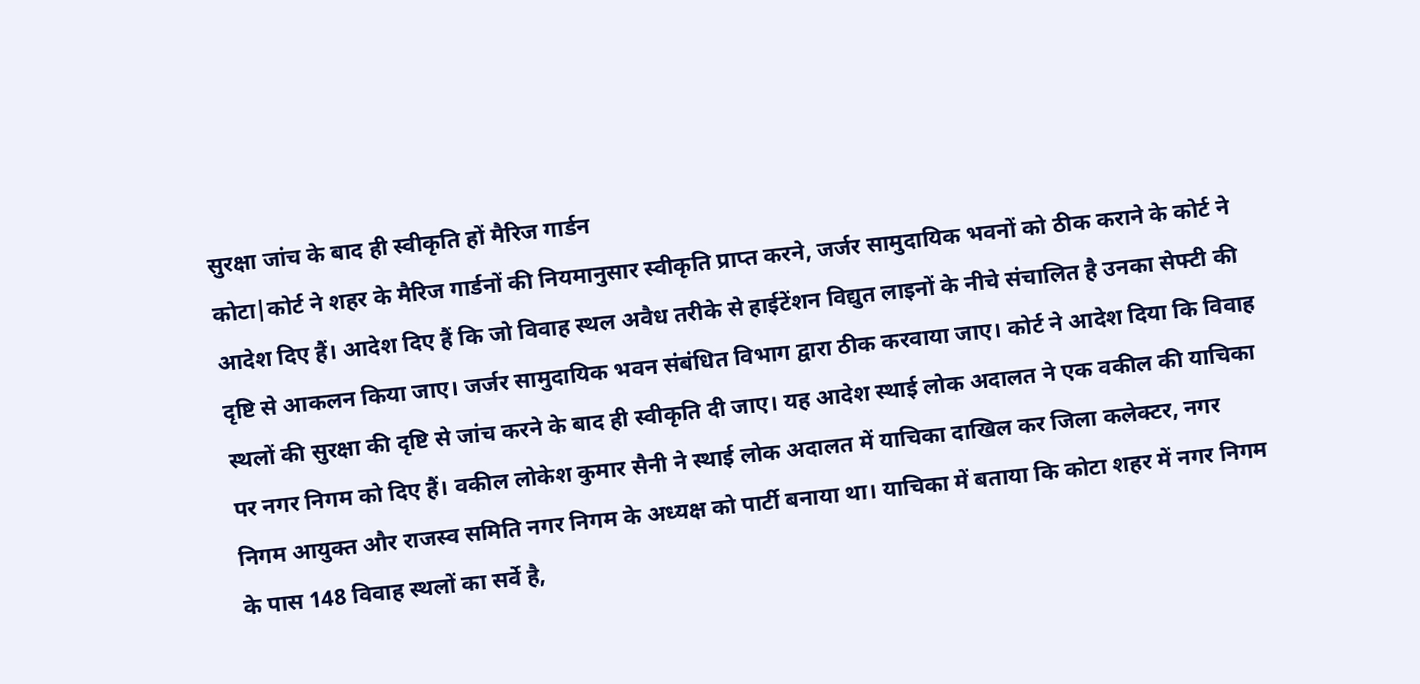सुरक्षा जांच के बाद ही स्वीकृति हों मैरिज गार्डन
कोटा|कोर्ट ने शहर के मैरिज गार्डनों की नियमानुसार स्वीकृति प्राप्त करने, जर्जर सामुदायिक भवनों को ठीक कराने के कोर्ट ने आदेश दिए हैं। आदेश दिए हैं कि जो विवाह स्थल अवैध तरीके से हाईटेंशन विद्युत लाइनों के नीचे संचालित है उनका सेफ्टी की दृष्टि से आकलन किया जाए। जर्जर सामुदायिक भवन संबंधित विभाग द्वारा ठीक करवाया जाए। कोर्ट ने आदेश दिया कि विवाह स्थलों की सुरक्षा की दृष्टि से जांच करने के बाद ही स्वीकृति दी जाए। यह आदेश स्थाई लोक अदालत ने एक वकील की याचिका पर नगर निगम को दिए हैं। वकील लोकेश कुमार सैनी ने स्थाई लोक अदालत में याचिका दाखिल कर जिला कलेक्टर, नगर निगम आयुक्त और राजस्व समिति नगर निगम के अध्यक्ष को पार्टी बनाया था। याचिका में बताया कि कोटा शहर में नगर निगम के पास 148 विवाह स्थलों का सर्वे है,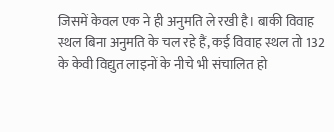जिसमें केवल एक ने ही अनुमति ले रखी है। बाकी विवाह स्थल बिना अनुमति के चल रहे हैं, कई विवाह स्थल तो 132 के केवी विद्युत लाइनों के नीचे भी संचालित हो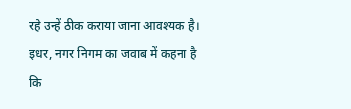रहे उन्हें ठीक कराया जाना आवश्यक है।
इधर, नगर निगम का जवाब में कहना है कि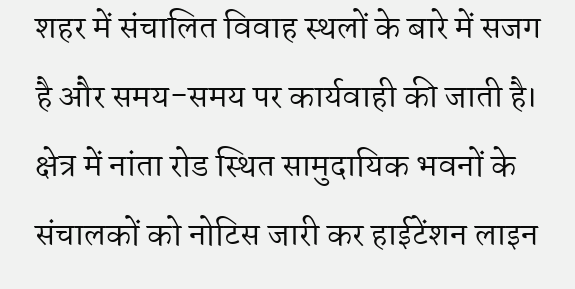शहर में संचालित विवाह स्थलों के बारे में सजग है और समय-समय पर कार्यवाही की जाती है। क्षेत्र में नांता रोड स्थित सामुदायिक भवनों के संचालकों को नोटिस जारी कर हाईटेंशन लाइन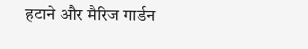हटाने और मैरिज गार्डन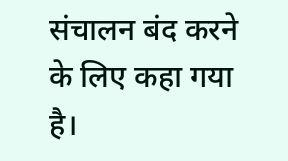संचालन बंद करने के लिए कहा गया है।